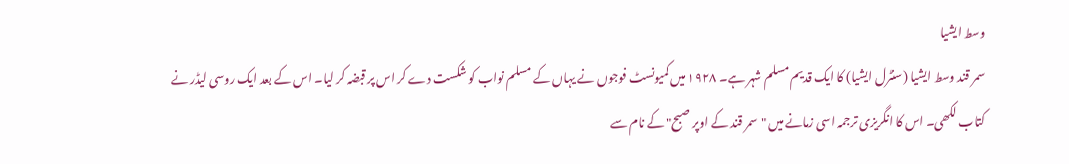وسط ایشیا
سمر قند وسط ایشیا (سنٹرل ایشیا) کا ایک قدیم مسلم شہر ہے۔ ۱۹۲۸ میں کمیونسٹ فوجوں نے یہاں کے مسلم نواب کو شکست دے کر اس پر قبضہ کر لیا۔ اس کے بعد ایک روسی لیڈر نے کتاب لکھی۔ اس کا انگریزی ترجمہ اسی زمانے میں "سمر قند کے اوپر صبح" کے نام سے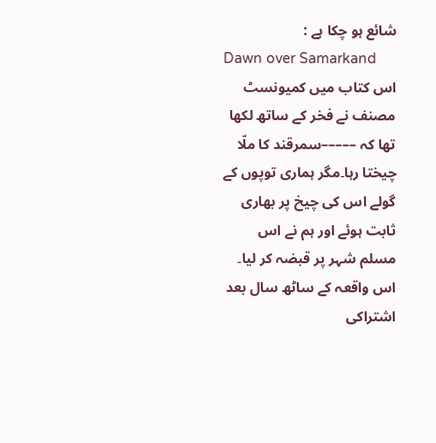شائع ہو چکا ہے :
Dawn over Samarkand
اس کتاب میں کمیونسٹ مصنف نے فخر کے ساتھ لکھا تھا کہ –––––سمرقند کا ملّا چیختا رہا۔مگر ہماری توپوں کے گولے اس کی چیخ پر بھاری ثابت ہوئے اور ہم نے اس مسلم شہر پر قبضہ کر لیا۔ اس واقعہ کے ساٹھ سال بعد اشتراکی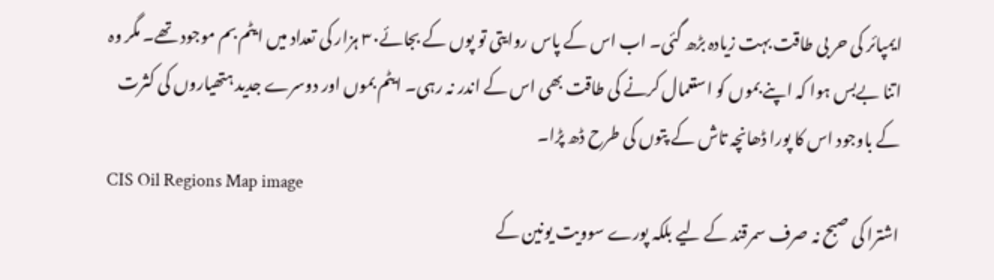ایمپائر کی حر بی طاقت بہت زیادہ بڑھ گئی۔ اب اس کے پاس روایتی تو پوں کے بجائے۳۰ ہزار کی تعداد میں ایٹم بم موجود تھے۔ مگر وہ اتنا بےبس ہوا کہ اپنے بموں کو استعمال کرنے کی طاقت بھی اس کے اندر نہ رہی۔ ایٹم بموں اور دوسرے جدید ہتھیاروں کی کثرت کے باوجود اس کا پورا ڈھانچہ تاش کے پتوں کی طرح ڈھ پڑا۔
CIS Oil Regions Map image
اشترا کی صبح نہ صرف سمرقند کے لیے بلکہ پورے سوویت یونین کے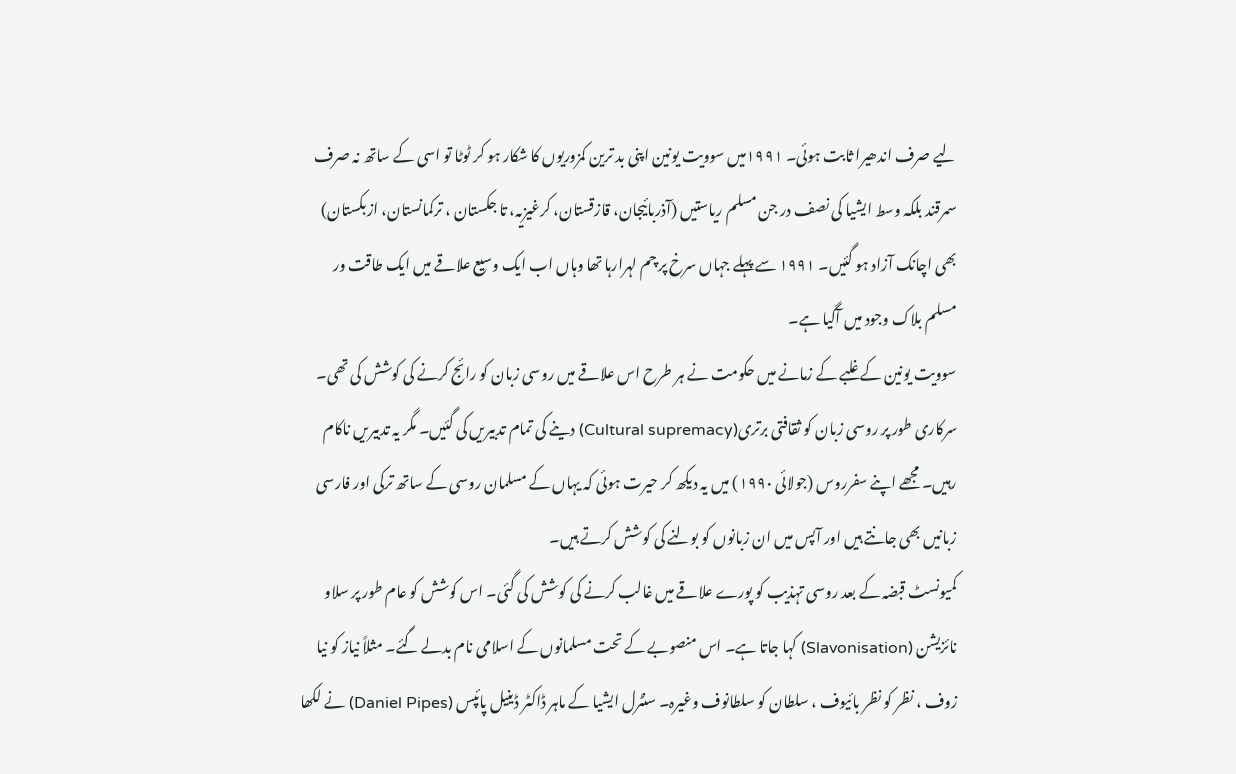لیے صرف اندھیرا ثابت ہوئی۔ ۱۹۹۱میں سوویت یونین اپنی بد ترین کمزوریوں کا شکار ہو کر ٹوٹا تو اسی کے ساتھ نہ صرف سمرقند بلکہ وسط ایشیا کی نصف در جن مسلم ریاستیں (آذربائیجان، قازقستان، کرغیزیہ، تا جکستان ، ترکمانستان، ازبکستان) بھی اچانک آزاد ہو گئیں۔ ۱۹۹۱ سے پہلے جہاں سرخ پر چم لہرارہا تھا وہاں اب ایک وسیع علاقے میں ایک طاقت ور مسلم بلاک وجود میں آگیا ہے۔
سوویت یونین کے غلبے کے زمانے میں حکومت نے ہر طرح اس علاقے میں روسی زبان کو رائج کرنے کی کوشش کی تھی۔ سرکاری طور پر روسی زبان کو ثقافتی برتری(Cultural supremacy) دینے کی تمام تدبیریں کی گئیں۔ مگر یہ تدبیریں ناکام رہیں۔ مجھے اپنے سفرروس (جولائی ۱۹۹۰) میں یہ دیکھ کر حیرت ہوئی کہ یہاں کے مسلمان روسی کے ساتھ ترکی اور فارسی زبانیں بھی جانتے ہیں اور آپس میں ان زبانوں کو بولنے کی کوشش کرتے ہیں۔
کمیونسٹ قبضہ کے بعد روسی تہذیب کو پورے علاقے میں غالب کرنے کی کوشش کی گئی۔ اس کوشش کو عام طور پر سلاو نائزیشن (Slavonisation) کہا جاتا ہے۔ اس منصوبے کے تحت مسلمانوں کے اسلامی نام بدلے گئے۔ مثلاً نیاز کو نیا زوف ، نظر کو نظر بائیوف ، سلطان کو سلطانوف وغیرہ۔ سنٹرل ایشیا کے ماہر ڈاکٹر ڈینیل پائپس (Daniel Pipes) نے لکھا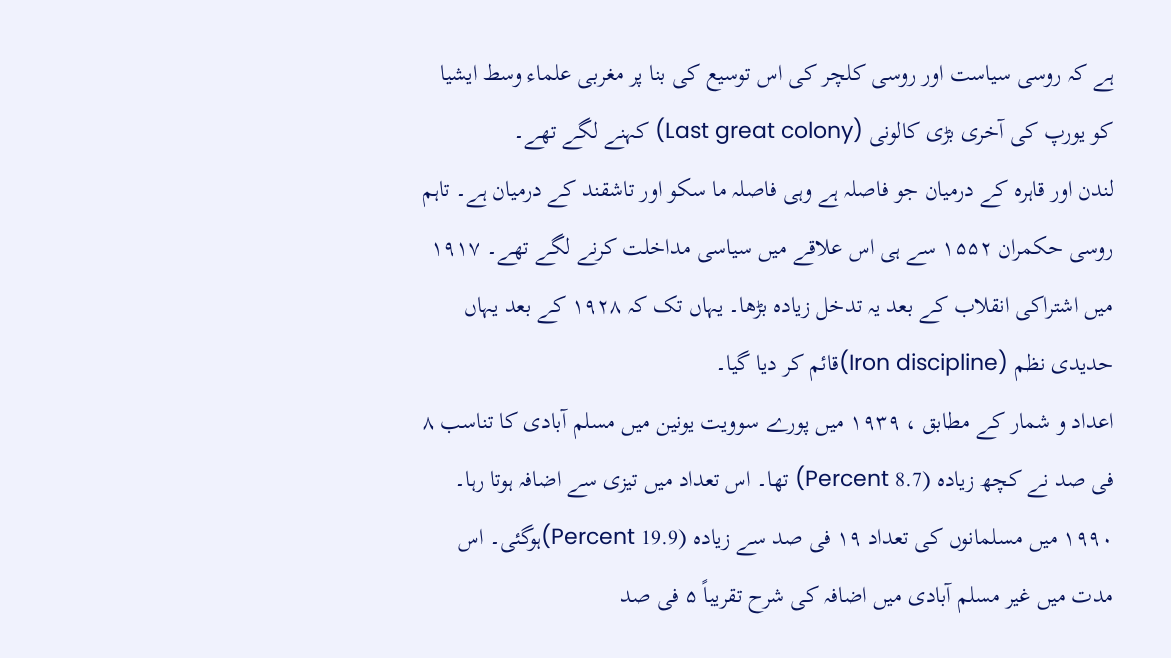ہے کہ روسی سیاست اور روسی کلچر کی اس توسیع کی بنا پر مغربی علماء وسط ایشیا کو یورپ کی آخری بڑی کالونی (Last great colony) کہنے لگے تھے۔
لندن اور قاہرہ کے درمیان جو فاصلہ ہے وہی فاصلہ ما سکو اور تاشقند کے درمیان ہے۔ تاہم روسی حکمران ۱۵۵۲ سے ہی اس علاقے میں سیاسی مداخلت کرنے لگے تھے۔ ۱۹۱۷ میں اشتراکی انقلاب کے بعد یہ تدخل زیادہ بڑھا۔ یہاں تک کہ ۱۹۲۸ کے بعد یہاں حدیدی نظم (Iron discipline)قائم کر دیا گیا۔
اعداد و شمار کے مطابق ، ۱۹۳۹ میں پورے سوویت یونین میں مسلم آبادی کا تناسب ۸ فی صد نے کچھ زیادہ (8.7 Percent) تھا۔ اس تعداد میں تیزی سے اضافہ ہوتا رہا۔ ۱۹۹۰ میں مسلمانوں کی تعداد ۱۹ فی صد سے زیادہ (19.9 Percent)ہوگئی۔ اس مدت میں غیر مسلم آبادی میں اضافہ کی شرح تقریباً ۵ فی صد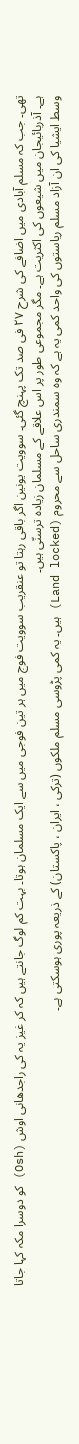تھی۔ جب کہ مسلم آبادی میں اضافے کی شرح ۲۷ فی صد تک پہنچ گئی۔ سوویت یونین اگر باقی رہتا تو عنقریب سوویت فوج میں ہر تین فوجی میں سے ایک مسلمان ہوتا۔ بہت کم لوگ جانتے ہیں کہ کر غیز یہ کی راجدھانی اوش (Osh) کو دوسرا مکہ کہا جاتا ہے۔ آذربائیجان میں شیعوں کی اکثریت ہے۔ مگر مجموعی طور پر اس علاقے کے مسلمان زیادہ ترسنّی ہیں۔
وسط ایشیا کی ان آزاد مسلم ریاستوں کی واحد کمی یہ ہے کہ وہ سمندری ساحل سے محروم (Land locked) ہیں۔ یہ کمی پڑوسی مسلم ملکوں (ترکی ، ایران ، پاکستان) کے ذریعہ پوری ہوسکتی ہے۔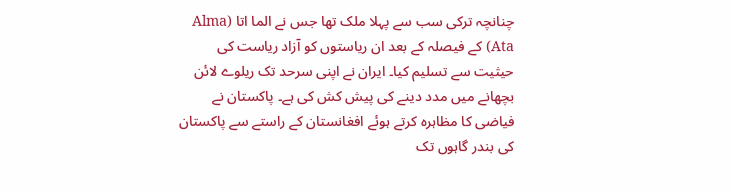چنانچہ ترکی سب سے پہلا ملک تھا جس نے الما اتا (Alma Ata) کے فیصلہ کے بعد ان ریاستوں کو آزاد ریاست کی حیثیت سے تسلیم کیا۔ ایران نے اپنی سرحد تک ریلوے لائن بچھانے میں مدد دینے کی پیش کش کی ہے۔ پاکستان نے فیاضی کا مظاہرہ کرتے ہوئے افغانستان کے راستے سے پاکستان کی بندر گاہوں تک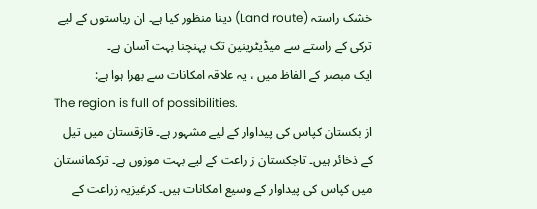خشک راستہ (Land route) دینا منظور کیا ہے۔ ان ریاستوں کے لیے ترکی کے راستے سے میڈیٹرینین تک پہنچنا بہت آسان ہے۔
ایک مبصر کے الفاظ میں ، یہ علاقہ امکانات سے بھرا ہوا ہے:
The region is full of possibilities.
از بکستان کپاس کی پیداوار کے لیے مشہور ہے۔ قازقستان میں تیل کے ذخائر ہیں۔ تاجکستان ز راعت کے لیے بہت موزوں ہے۔ ترکمانستان میں کپاس کی پیداوار کے وسیع امکانات ہیں۔ کرغیزیہ زراعت کے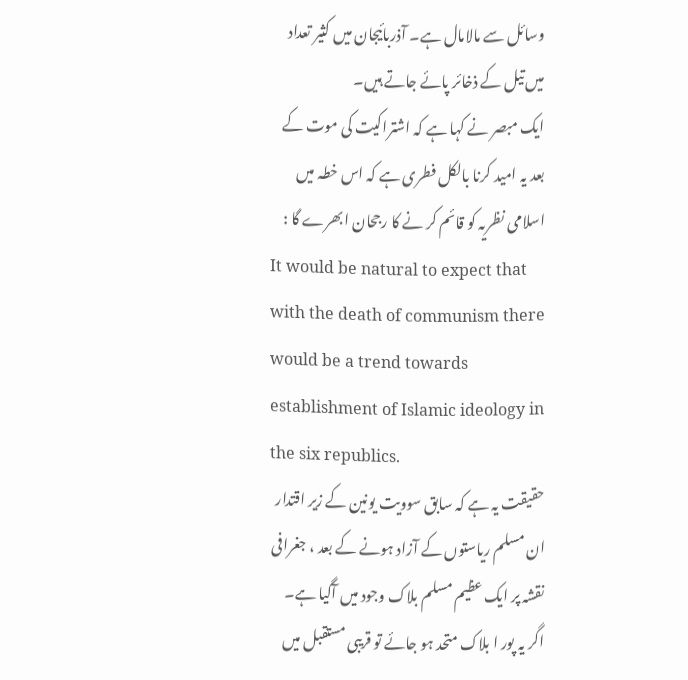وسائل سے مالامال ہے۔ آذربائیجان میں کثیر تعداد میں تیل کے ذخائر پائے جاتے ہیں۔
ایک مبصر نے کہا ہے کہ اشتراکیت کی موت کے بعد یہ امید کرنا بالکل فطری ہے کہ اس خطہ میں اسلامی نظریہ کو قائم کر نے کا رجحان ابھرے گا :
It would be natural to expect that with the death of communism there would be a trend towards establishment of Islamic ideology in the six republics.
حقیقت یہ ہے کہ سابق سوویت یونین کے زیر اقتدار ان مسلم ریاستوں کے آزاد ہونے کے بعد ، جغرافی نقشہ پر ایک عظیم مسلم بلاک وجود میں آگیا ہے۔ اگر یہ پور ا بلاک متحد ہو جائے تو قریبی مستقبل میں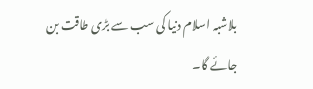بلاشبہ اسلام دنیا کی سب سے بڑی طاقت بن جائے گا۔